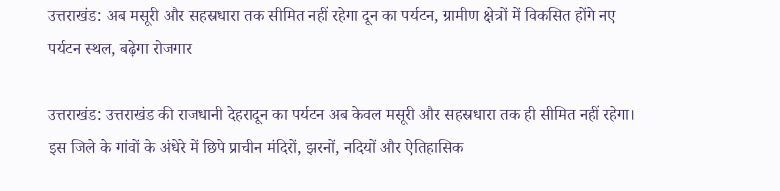उत्तराखंड: अब मसूरी और सहस्रधारा तक सीमित नहीं रहेगा दून का पर्यटन, ग्रामीण क्षेत्रों में विकसित होंगे नए पर्यटन स्थल, बढ़ेगा रोजगार

उत्तराखंड: उत्तराखंड की राजधानी देहरादून का पर्यटन अब केवल मसूरी और सहस्रधारा तक ही सीमित नहीं रहेगा। इस जिले के गांवों के अंधेरे में छिपे प्राचीन मंदिरों, झरनों, नदियों और ऐतिहासिक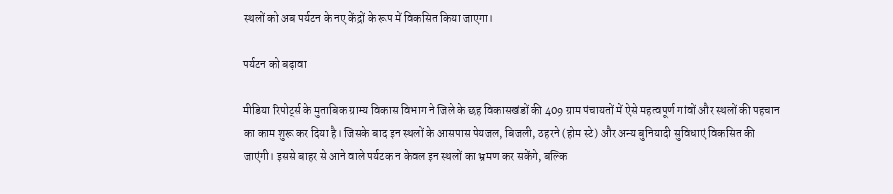स्थलों को अब पर्यटन के नए केंद्रों के रूप में विकसित किया जाएगा।

पर्यटन को बढ़ावा

मीडिया रिपोर्ट्स के मुताबिक ग्राम्य विकास विभाग ने जिले के छह विकासखंडों की 409 ग्राम पंचायतों में ऐसे महत्वपूर्ण गांवों और स्थलों की पहचान का काम शुरू कर दिया है। जिसके बाद इन स्थलों के आसपास पेयजल, बिजली, ठहरने (होम स्टे) और अन्य बुनियादी सुविधाएं विकसित की जाएंगी। इससे बाहर से आने वाले पर्यटक न केवल इन स्थलों का भ्रमण कर सकेंगे, बल्कि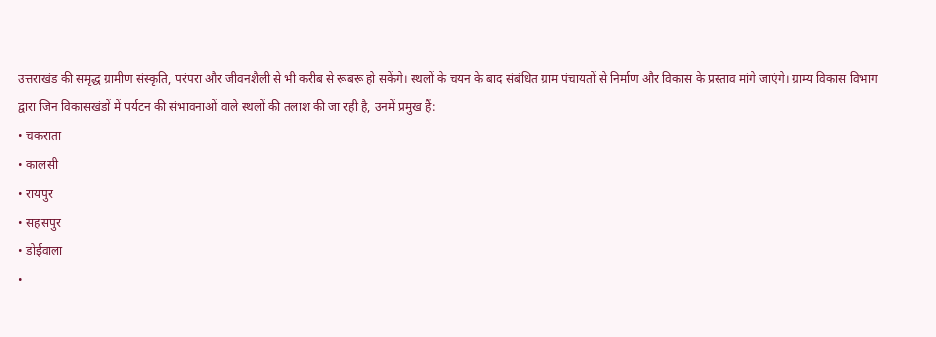उत्तराखंड की समृद्ध ग्रामीण संस्कृति, परंपरा और जीवनशैली से भी करीब से रूबरू हो सकेंगे।‌ स्थलों के चयन के बाद संबंधित ग्राम पंचायतों से निर्माण और विकास के प्रस्ताव मांगे जाएंगे। ग्राम्य विकास विभाग द्वारा जिन विकासखंडों में पर्यटन की संभावनाओं वाले स्थलों की तलाश की जा रही है, उनमें प्रमुख हैं:
• चकराता
• कालसी
• रायपुर
• सहसपुर
• डोईवाला
•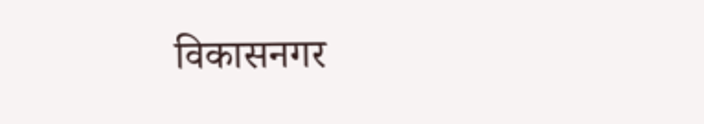विकासनगर